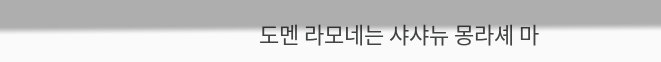도멘 라모네는 샤샤뉴 몽라셰 마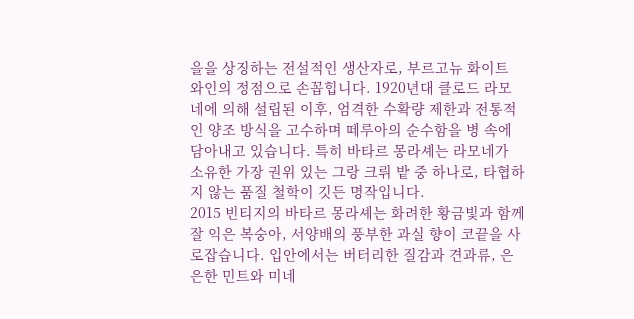을을 상징하는 전설적인 생산자로, 부르고뉴 화이트 와인의 정점으로 손꼽힙니다. 1920년대 클로드 라모네에 의해 설립된 이후, 엄격한 수확량 제한과 전통적인 양조 방식을 고수하며 떼루아의 순수함을 병 속에 담아내고 있습니다. 특히 바타르 몽라셰는 라모네가 소유한 가장 권위 있는 그랑 크뤼 밭 중 하나로, 타협하지 않는 품질 철학이 깃든 명작입니다.
2015 빈티지의 바타르 몽라셰는 화려한 황금빛과 함께 잘 익은 복숭아, 서양배의 풍부한 과실 향이 코끝을 사로잡습니다. 입안에서는 버터리한 질감과 견과류, 은은한 민트와 미네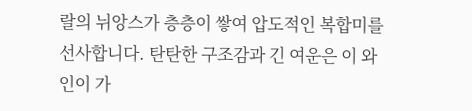랄의 뉘앙스가 층층이 쌓여 압도적인 복합미를 선사합니다. 탄탄한 구조감과 긴 여운은 이 와인이 가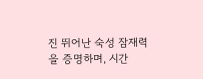진 뛰어난 숙성 잠재력을 증명하며, 시간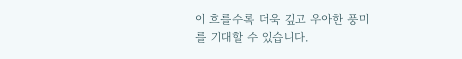이 흐를수록 더욱 깊고 우아한 풍미를 기대할 수 있습니다.